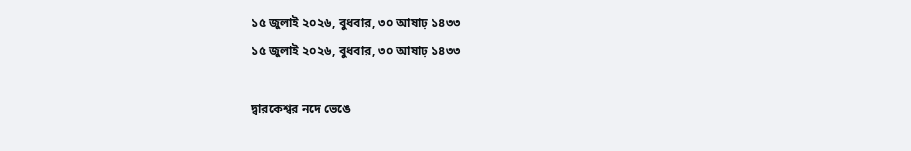১৫ জুলাই ২০২৬, বুধবার, ৩০ আষাঢ় ১৪৩৩
১৫ জুলাই ২০২৬, বুধবার, ৩০ আষাঢ় ১৪৩৩

দ্বারকেশ্বর নদে ভেঙে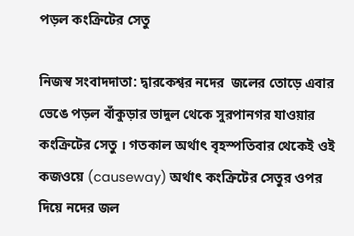পড়ল কংক্রিটের সেতু

নিজস্ব সংবাদদাতা: দ্বারকেশ্বর নদের  জলের তোড়ে এবার ভেঙে পড়ল বাঁকুড়ার ভাদুল থেকে সুরপানগর যাওয়ার কংক্রিটের সেতু । গতকাল অর্থাৎ বৃহস্পতিবার থেকেই ওই কজওয়ে (causeway) অর্থাৎ কংক্রিটের সেতুর ওপর দিয়ে নদের জল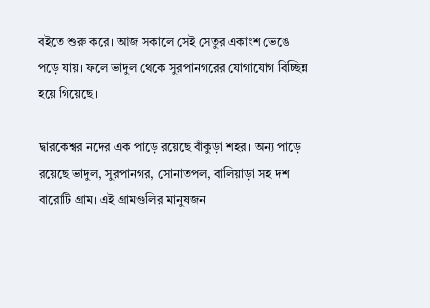বইতে শুরু করে। আজ সকালে সেই সেতুর একাংশ ভেঙে পড়ে যায়। ফলে ভাদুল থেকে সুরপানগরের যোগাযোগ বিচ্ছিন্ন হয়ে গিয়েছে।

দ্বারকেশ্বর নদের এক পাড়ে রয়েছে বাঁকুড়া শহর। অন্য পাড়ে রয়েছে ভাদুল, সুরপানগর, সোনাতপল, বালিয়াড়া সহ দশ বারোটি গ্রাম। এই গ্রামগুলির মানুষজন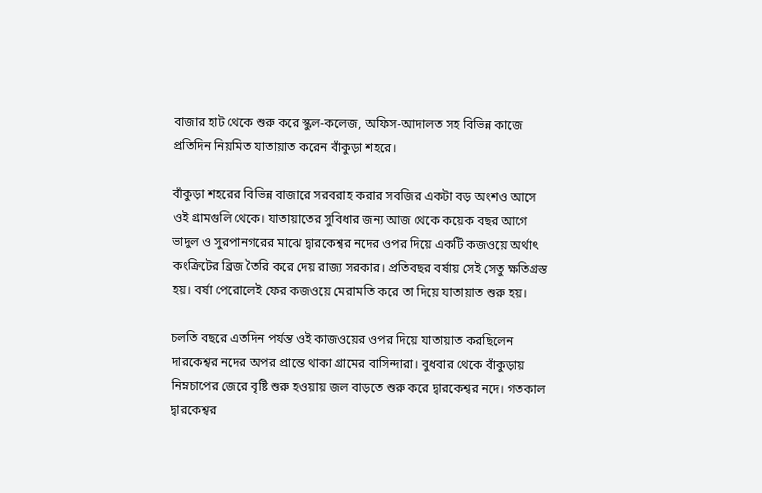বাজার হাট থেকে শুরু করে স্কুল-কলেজ, অফিস-আদালত সহ বিভিন্ন কাজে প্রতিদিন নিয়মিত যাতায়াত করেন বাঁকুড়া শহরে।

বাঁকুড়া শহরের বিভিন্ন বাজারে সরবরাহ করার সবজির একটা বড় অংশও আসে ওই গ্রামগুলি থেকে। যাতায়াতের সুবিধার জন্য আজ থেকে কয়েক বছর আগে ভাদুল ও সুরপানগরের মাঝে দ্বারকেশ্বর নদের ওপর দিয়ে একটি কজওয়ে অর্থাৎ কংক্রিটের ব্রিজ তৈরি করে দেয় রাজ্য সরকার। প্রতিবছর বর্ষায় সেই সেতু ক্ষতিগ্রস্ত হয়। বর্ষা পেরোলেই ফের কজওয়ে মেরামতি করে তা দিয়ে যাতায়াত শুরু হয়।

চলতি বছরে এতদিন পর্যন্ত ওই কাজওয়ের ওপর দিয়ে যাতায়াত করছিলেন দারকেশ্বর নদের অপর প্রান্তে থাকা গ্রামের বাসিন্দারা। বুধবার থেকে বাঁকুড়ায় নিম্নচাপের জেরে বৃষ্টি শুরু হওয়ায় জল বাড়তে শুরু করে দ্বারকেশ্বর নদে। গতকাল দ্বারকেশ্বর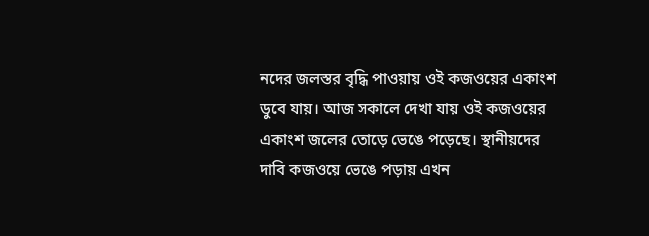নদের জলস্তর বৃদ্ধি পাওয়ায় ওই কজওয়ের একাংশ ডুবে যায়। আজ সকালে দেখা যায় ওই কজওয়ের একাংশ জলের তোড়ে ভেঙে পড়েছে। স্থানীয়দের দাবি কজওয়ে ভেঙে পড়ায় এখন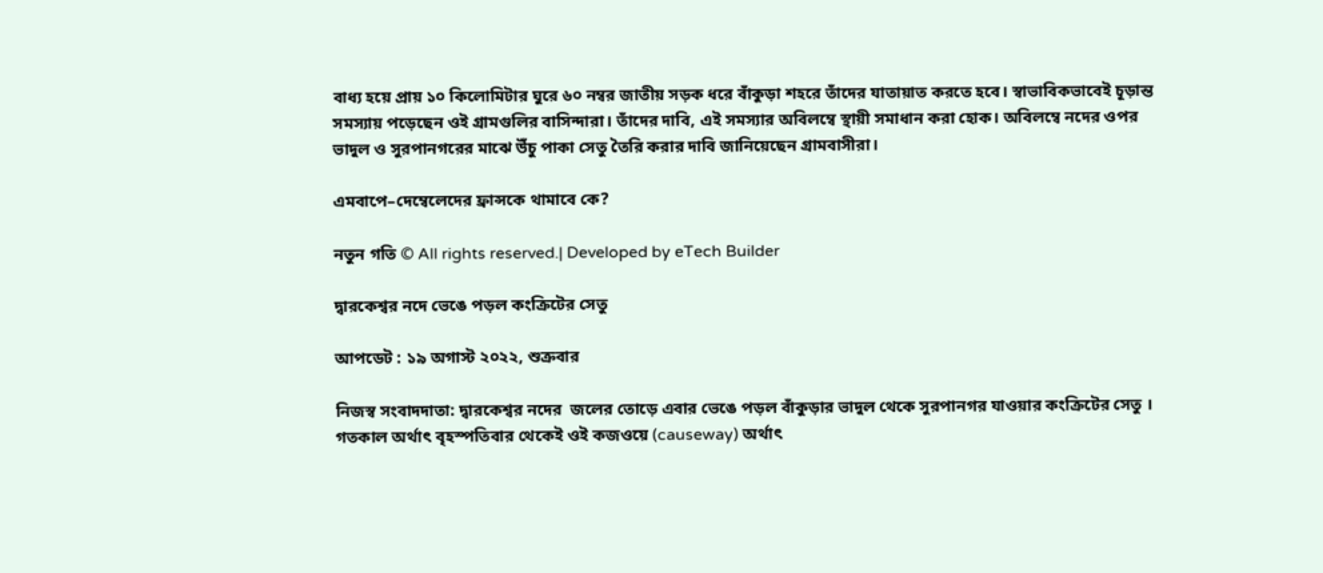বাধ্য হয়ে প্রায় ১০ কিলোমিটার ঘুরে ৬০ নম্বর জাতীয় সড়ক ধরে বাঁকুড়া শহরে তাঁদের যাতায়াত করতে হবে। স্বাভাবিকভাবেই চূড়ান্ত সমস্যায় পড়েছেন ওই গ্রামগুলির বাসিন্দারা। তাঁদের দাবি, এই সমস্যার অবিলম্বে স্থায়ী সমাধান করা হোক। অবিলম্বে নদের ওপর ভাদুল ও সুরপানগরের মাঝে উঁচু পাকা সেতু তৈরি করার দাবি জানিয়েছেন গ্রামবাসীরা।

এমবাপে–দেম্বেলেদের ফ্রান্সকে থামাবে কে?

নতুন গতি © All rights reserved.| Developed by eTech Builder

দ্বারকেশ্বর নদে ভেঙে পড়ল কংক্রিটের সেতু

আপডেট : ১৯ অগাস্ট ২০২২, শুক্রবার

নিজস্ব সংবাদদাতা: দ্বারকেশ্বর নদের  জলের তোড়ে এবার ভেঙে পড়ল বাঁকুড়ার ভাদুল থেকে সুরপানগর যাওয়ার কংক্রিটের সেতু । গতকাল অর্থাৎ বৃহস্পতিবার থেকেই ওই কজওয়ে (causeway) অর্থাৎ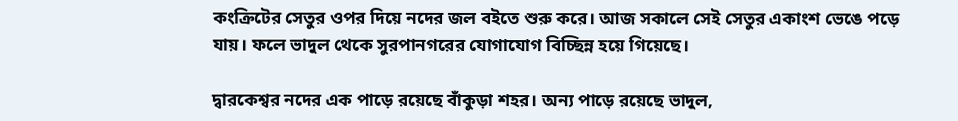কংক্রিটের সেতুর ওপর দিয়ে নদের জল বইতে শুরু করে। আজ সকালে সেই সেতুর একাংশ ভেঙে পড়ে যায়। ফলে ভাদুল থেকে সুরপানগরের যোগাযোগ বিচ্ছিন্ন হয়ে গিয়েছে।

দ্বারকেশ্বর নদের এক পাড়ে রয়েছে বাঁকুড়া শহর। অন্য পাড়ে রয়েছে ভাদুল,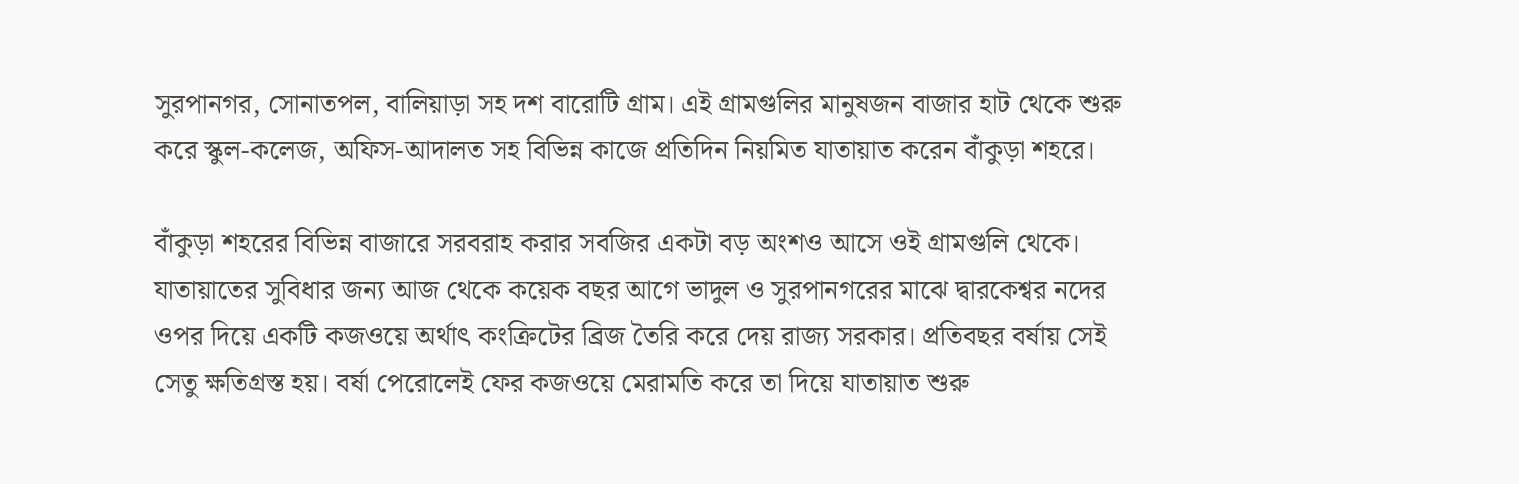সুরপানগর, সোনাতপল, বালিয়াড়া সহ দশ বারোটি গ্রাম। এই গ্রামগুলির মানুষজন বাজার হাট থেকে শুরু করে স্কুল-কলেজ, অফিস-আদালত সহ বিভিন্ন কাজে প্রতিদিন নিয়মিত যাতায়াত করেন বাঁকুড়া শহরে।

বাঁকুড়া শহরের বিভিন্ন বাজারে সরবরাহ করার সবজির একটা বড় অংশও আসে ওই গ্রামগুলি থেকে। যাতায়াতের সুবিধার জন্য আজ থেকে কয়েক বছর আগে ভাদুল ও সুরপানগরের মাঝে দ্বারকেশ্বর নদের ওপর দিয়ে একটি কজওয়ে অর্থাৎ কংক্রিটের ব্রিজ তৈরি করে দেয় রাজ্য সরকার। প্রতিবছর বর্ষায় সেই সেতু ক্ষতিগ্রস্ত হয়। বর্ষা পেরোলেই ফের কজওয়ে মেরামতি করে তা দিয়ে যাতায়াত শুরু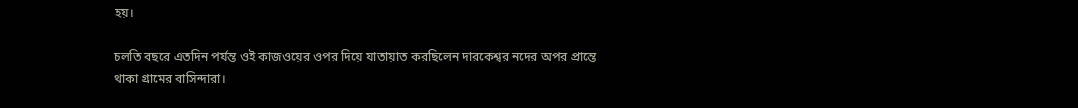হয়।

চলতি বছরে এতদিন পর্যন্ত ওই কাজওয়ের ওপর দিয়ে যাতায়াত করছিলেন দারকেশ্বর নদের অপর প্রান্তে থাকা গ্রামের বাসিন্দারা।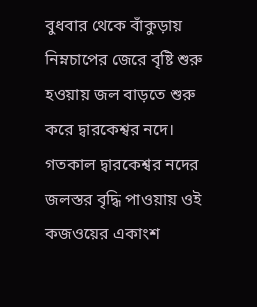বুধবার থেকে বাঁকুড়ায় নিম্নচাপের জেরে বৃষ্টি শুরু হওয়ায় জল বাড়তে শুরু করে দ্বারকেশ্বর নদে। গতকাল দ্বারকেশ্বর নদের জলস্তর বৃদ্ধি পাওয়ায় ওই কজওয়ের একাংশ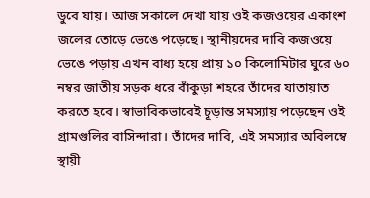ডুবে যায়। আজ সকালে দেখা যায় ওই কজওয়ের একাংশ জলের তোড়ে ভেঙে পড়েছে। স্থানীয়দের দাবি কজওয়ে ভেঙে পড়ায় এখন বাধ্য হয়ে প্রায় ১০ কিলোমিটার ঘুরে ৬০ নম্বর জাতীয় সড়ক ধরে বাঁকুড়া শহরে তাঁদের যাতায়াত করতে হবে। স্বাভাবিকভাবেই চূড়ান্ত সমস্যায় পড়েছেন ওই গ্রামগুলির বাসিন্দারা। তাঁদের দাবি, এই সমস্যার অবিলম্বে স্থায়ী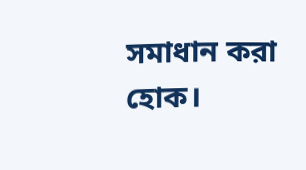সমাধান করা হোক।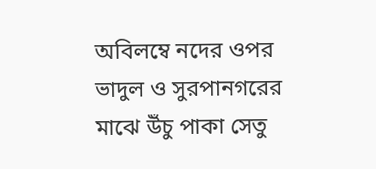অবিলম্বে নদের ওপর ভাদুল ও সুরপানগরের মাঝে উঁচু পাকা সেতু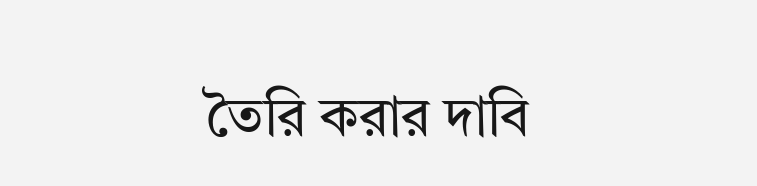তৈরি করার দাবি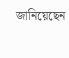জানিয়েছেন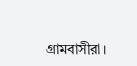গ্রামবাসীরা।